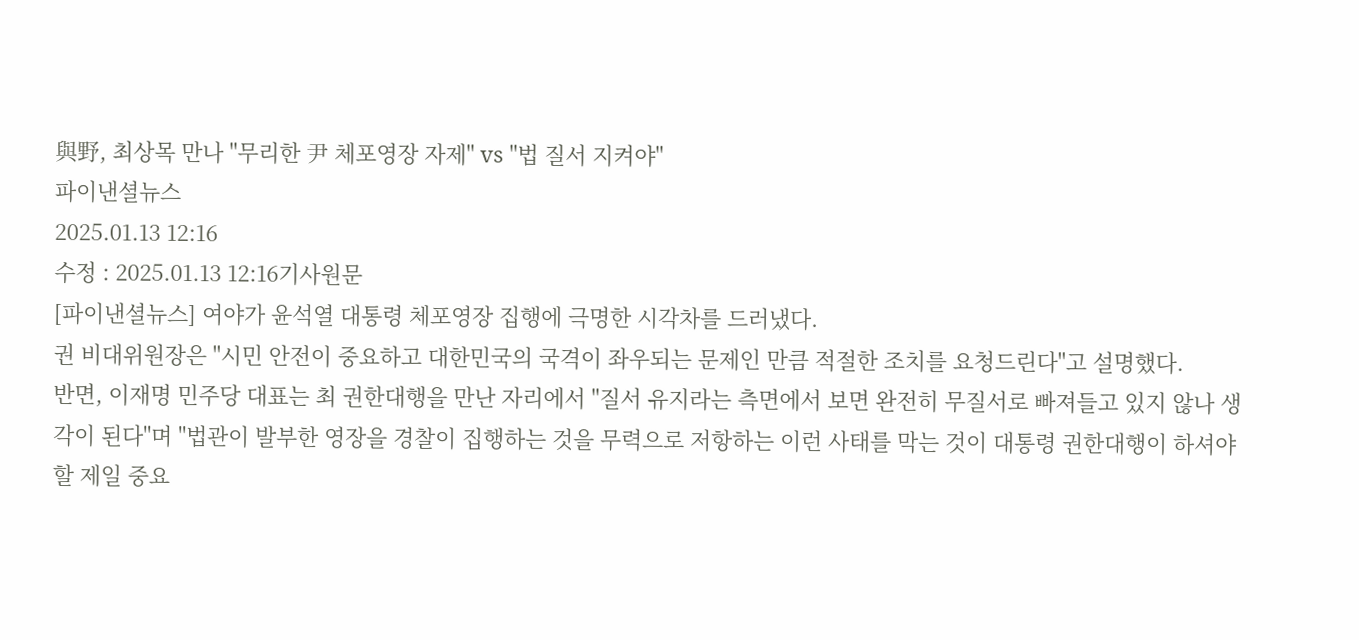與野, 최상목 만나 "무리한 尹 체포영장 자제" vs "법 질서 지켜야"
파이낸셜뉴스
2025.01.13 12:16
수정 : 2025.01.13 12:16기사원문
[파이낸셜뉴스] 여야가 윤석열 대통령 체포영장 집행에 극명한 시각차를 드러냈다.
권 비대위원장은 "시민 안전이 중요하고 대한민국의 국격이 좌우되는 문제인 만큼 적절한 조치를 요청드린다"고 설명했다.
반면, 이재명 민주당 대표는 최 권한대행을 만난 자리에서 "질서 유지라는 측면에서 보면 완전히 무질서로 빠져들고 있지 않나 생각이 된다"며 "법관이 발부한 영장을 경찰이 집행하는 것을 무력으로 저항하는 이런 사태를 막는 것이 대통령 권한대행이 하셔야 할 제일 중요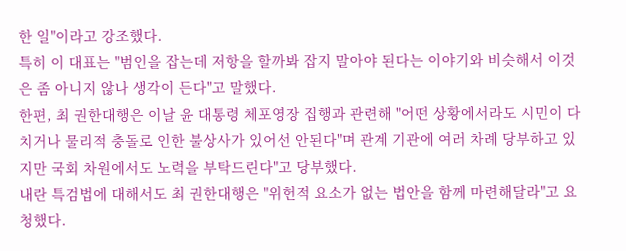한 일"이라고 강조했다.
특히 이 대표는 "범인을 잡는데 저항을 할까봐 잡지 말아야 된다는 이야기와 비슷해서 이것은 좀 아니지 않나 생각이 든다"고 말했다.
한편, 최 권한대행은 이날 윤 대통령 체포영장 집행과 관련해 "어떤 상황에서라도 시민이 다치거나 물리적 충돌로 인한 불상사가 있어선 안된다"며 관계 기관에 여러 차례 당부하고 있지만 국회 차원에서도 노력을 부탁드린다"고 당부했다.
내란 특검법에 대해서도 최 권한대행은 "위헌적 요소가 없는 법안을 함께 마련해달라"고 요청했다.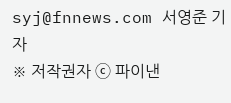syj@fnnews.com 서영준 기자
※ 저작권자 ⓒ 파이낸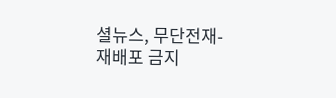셜뉴스, 무단전재-재배포 금지